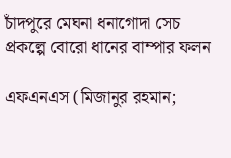চাঁদপুরে মেঘনা ধনাগোদা সেচ প্রকল্পে বোরো ধানের বাম্পার ফলন

এফএনএস (মিজানুর রহমান;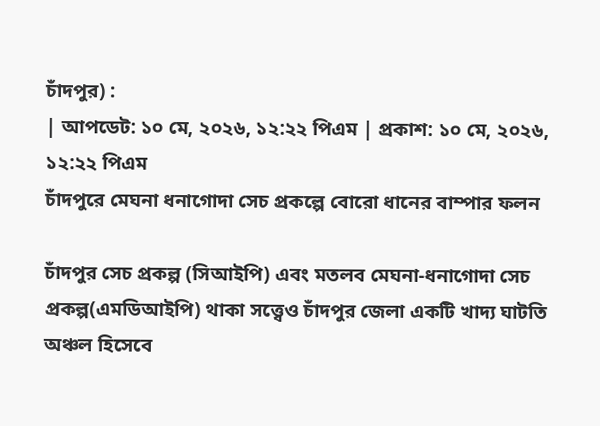চাঁদপুর) :
| আপডেট: ১০ মে, ২০২৬, ১২:২২ পিএম | প্রকাশ: ১০ মে, ২০২৬, ১২:২২ পিএম
চাঁদপুরে মেঘনা ধনাগোদা সেচ প্রকল্পে বোরো ধানের বাম্পার ফলন

চাঁদপুর সেচ প্রকল্প (সিআইপি) এবং মতলব মেঘনা-ধনাগোদা সেচ প্রকল্প(এমডিআইপি) থাকা সত্ত্বেও চাঁদপুর জেলা একটি খাদ্য ঘাটতি অঞ্চল হিসেবে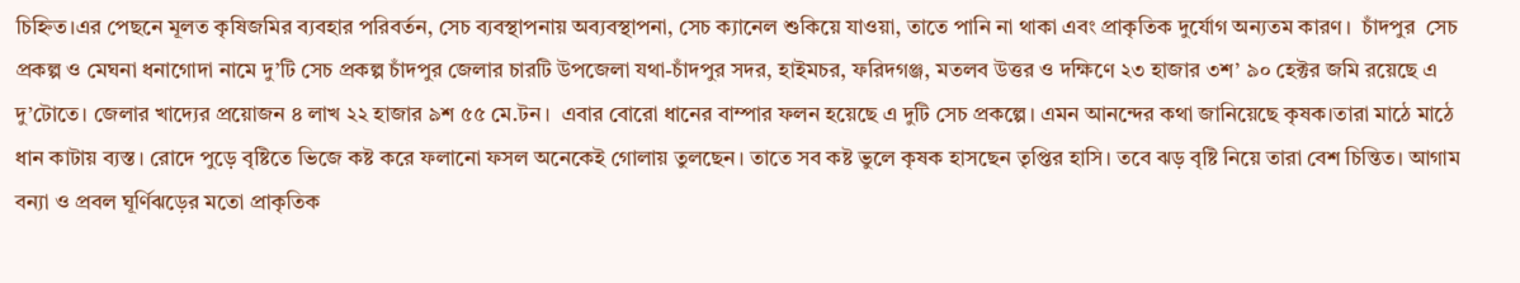চিহ্নিত।এর পেছনে মূলত কৃষিজমির ব্যবহার পরিবর্তন, সেচ ব্যবস্থাপনায় অব্যবস্থাপনা, সেচ ক্যানেল শুকিয়ে যাওয়া, তাতে পানি না থাকা এবং প্রাকৃতিক দুর্যোগ অন্যতম কারণ।  চাঁদপুর  সেচ প্রকল্প ও মেঘনা ধনাগোদা নামে দু’টি সেচ প্রকল্প চাঁদপুর জেলার চারটি উপজেলা যথা-চাঁদপুর সদর, হাইমচর, ফরিদগঞ্জ, মতলব উত্তর ও দক্ষিণে ২৩ হাজার ৩শ’ ৯০ হেক্টর জমি রয়েছে এ দু’টোতে। জেলার খাদ্যের প্রয়োজন ৪ লাখ ২২ হাজার ৯শ ৫৫ মে.টন।  এবার বোরো ধানের বাম্পার ফলন হয়েছে এ দুটি সেচ প্রকল্পে। এমন আনন্দের কথা জানিয়েছে কৃষক।তারা মাঠে মাঠে ধান কাটায় ব্যস্ত। রোদে পুড়ে বৃষ্টিতে ভিজে কষ্ট করে ফলানো ফসল অনেকেই গোলায় তুলছেন। তাতে সব কষ্ট ভুলে কৃষক হাসছেন তৃপ্তির হাসি। তবে ঝড় বৃষ্টি নিয়ে তারা বেশ চিন্তিত। আগাম বন্যা ও প্রবল ঘূর্ণিঝড়ের মতো প্রাকৃতিক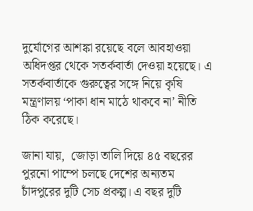দুর্যোগের আশঙ্কা রয়েছে বলে আবহাওয়া অধিদপ্তর থেকে সতর্কবার্তা দেওয়া হয়েছে। এ সতর্কবার্তাকে গুরুত্বের সঙ্গে নিয়ে কৃষি মন্ত্রণালয় ‘পাকা ধান মাঠে থাকবে না’ নীতি ঠিক করেছে।

জানা যায়,  জোড়া তালি দিয়ে ৪৫ বছরের পুরনো পাম্পে চলছে দেশের অন্যতম চাঁদপুরের দুটি সেচ প্রকল্প। এ বছর দুটি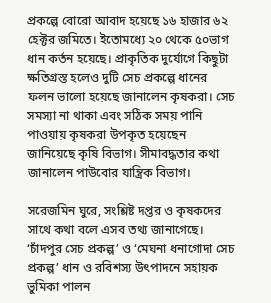প্রকল্পে বোরো আবাদ হয়েছে ১৬ হাজার ৬২ হেক্টর জমিতে। ইতোমধ্যে ২০ থেকে ৫০ভাগ ধান কর্তন হয়েছে। প্রাকৃতিক দুর্যোগে কিছুটা ক্ষতিগ্রস্ত হলেও দুটি সেচ প্রকল্পে ধানের ফলন ভালো হয়েছে জানালেন কৃষকরা। সেচ সমস্যা না থাকা এবং সঠিক সময় পানি পাওয়ায় কৃষকরা উপকৃত হয়েছেন জানিয়েছে কৃষি বিভাগ। সীমাবদ্ধতার কথা জানালেন পাউবোর যান্ত্রিক বিভাগ।

সরেজমিন ঘুরে, সংশ্লিষ্ট দপ্তর ও কৃষকদের সাথে কথা বলে এসব তথ্য জানাগেছে। ‘চাঁদপুর সেচ প্রকল্প’ ও ‘মেঘনা ধনাগোদা সেচ প্রকল্প’ ধান ও রবিশস্য উৎপাদনে সহায়ক ভুমিকা পালন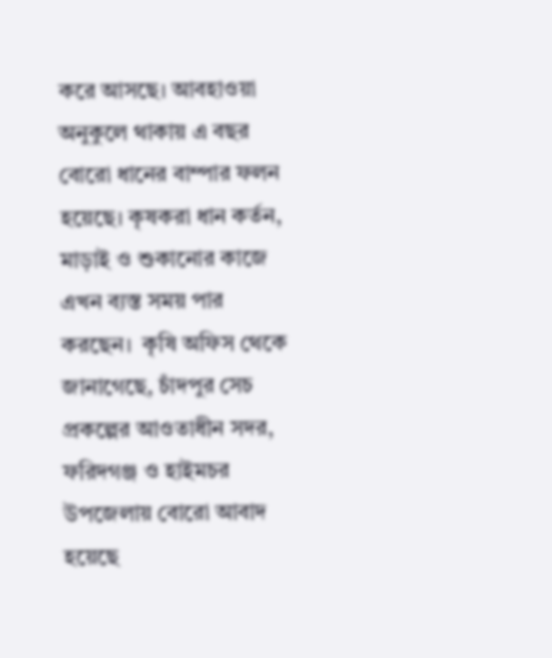করে আসছে। আবহাওয়া অনুকুলে থাকায় এ বছর বোরো ধানের বাম্পার ফলন হয়েছে। কৃষকরা ধান কর্তন, মাড়াই ও শুকানোর কাজে এখন ব্যস্ত সময় পার করছেন।  কৃষি অফিস থেকে জানাগেছে, চাঁদপুর সেচ প্রকল্পের আওতাধীন সদর, ফরিদগঞ্জ ও হাইমচর উপজেলায় বোরো আবাদ হয়েছে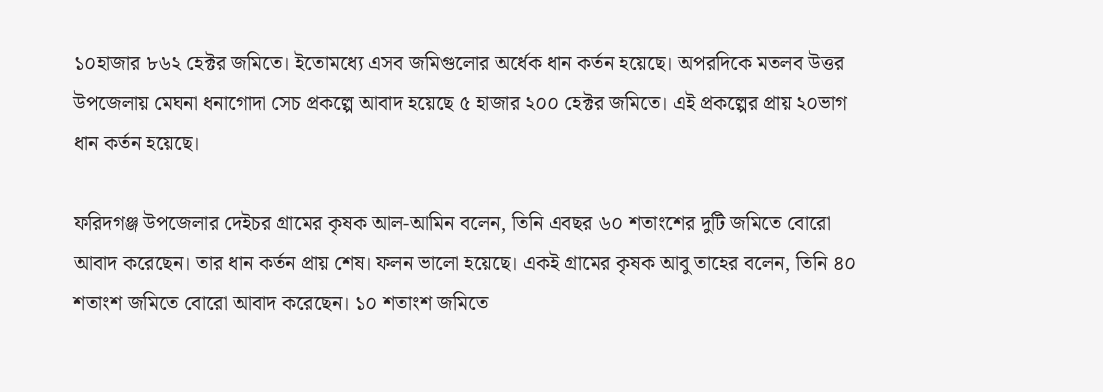১০হাজার ৮৬২ হেক্টর জমিতে। ইতোমধ্যে এসব জমিগুলোর অর্ধেক ধান কর্তন হয়েছে। অপরদিকে মতলব উত্তর উপজেলায় মেঘনা ধনাগোদা সেচ প্রকল্পে আবাদ হয়েছে ৫ হাজার ২০০ হেক্টর জমিতে। এই প্রকল্পের প্রায় ২০ভাগ ধান কর্তন হয়েছে।

ফরিদগঞ্জ উপজেলার দেইচর গ্রামের কৃষক আল-আমিন বলেন, তিনি এবছর ৬০ শতাংশের দুটি জমিতে বোরো আবাদ করেছেন। তার ধান কর্তন প্রায় শেষ। ফলন ভালো হয়েছে। একই গ্রামের কৃষক আবু তাহের বলেন, তিনি ৪০ শতাংশ জমিতে বোরো আবাদ করেছেন। ১০ শতাংশ জমিতে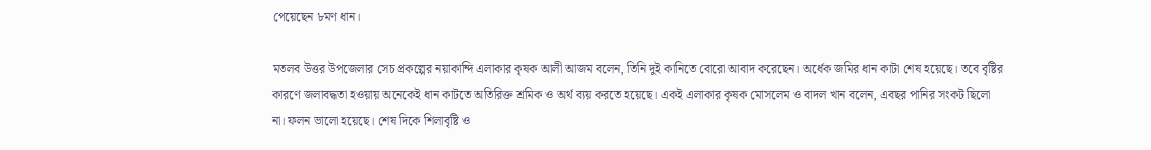পেয়েছেন ৮মণ ধান।

মতলব উত্তর উপজেলার সেচ প্রকল্পের নয়াকান্দি এলাকার কৃষক আলী আজম বলেন, তিনি দুই কানিতে বোরো আবাদ করেছেন। অর্ধেক জমির ধান কাটা শেষ হয়েছে। তবে বৃষ্টির কারণে জলাবদ্ধতা হওয়ায় অনেকেই ধান কাটতে অতিরিক্ত শ্রমিক ও অর্থ ব্যয় করতে হয়েছে। একই এলাকার কৃষক মোসলেম ও বাদল খান বলেন, এবছর পানির সংকট ছিলো না। ফলন ভালো হয়েছে। শেষ দিকে শিলাবৃষ্টি ও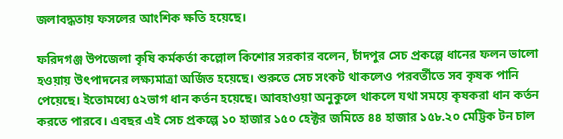জলাবদ্ধতায় ফসলের আংশিক ক্ষতি হয়েছে।

ফরিদগঞ্জ উপজেলা কৃষি কর্মকর্তা কল্লোল কিশোর সরকার বলেন, চাঁদপুর সেচ প্রকল্পে ধানের ফলন ভালো হওয়ায় উৎপাদনের লক্ষ্যমাত্রা অর্জিত হয়েছে। শুরুতে সেচ সংকট থাকলেও পরবর্তীতে সব কৃষক পানি পেয়েছে। ইতোমধ্যে ৫২ভাগ ধান কর্তন হয়েছে। আবহাওয়া অনুকুলে থাকলে যথা সময়ে কৃষকরা ধান কর্তন করতে পারবে। এবছর এই সেচ প্রকল্পে ১০ হাজার ১৫০ হেক্টর জমিতে ৪৪ হাজার ১৫৮.২০ মেট্টিক টন চাল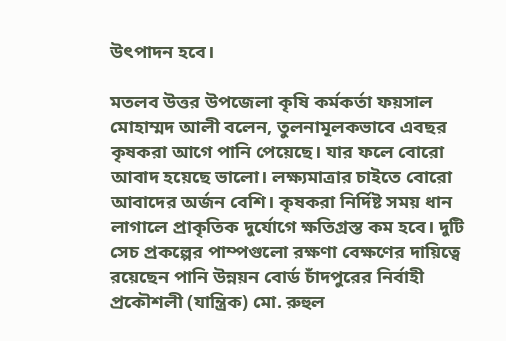উৎপাদন হবে।

মতলব উত্তর উপজেলা কৃষি কর্মকর্তা ফয়সাল মোহাম্মদ আলী বলেন, তুলনামূলকভাবে এবছর কৃষকরা আগে পানি পেয়েছে। যার ফলে বোরো আবাদ হয়েছে ভালো। লক্ষ্যমাত্রার চাইতে বোরো আবাদের অর্জন বেশি। কৃষকরা নির্দিষ্ট সময় ধান লাগালে প্রাকৃতিক দুর্যোগে ক্ষতিগ্রস্ত কম হবে। দুটি সেচ প্রকল্পের পাম্পগুলো রক্ষণা বেক্ষণের দায়িত্বে রয়েছেন পানি উন্নয়ন বোর্ড চাঁদপুরের নির্বাহী প্রকৌশলী (যান্ত্রিক) মো. রুহুল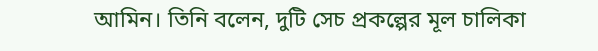আমিন। তিনি বলেন, দুটি সেচ প্রকল্পের মূল চালিকা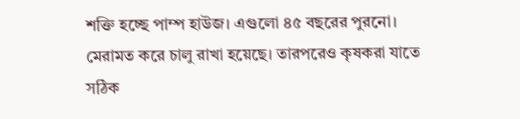শক্তি হচ্ছে পাম্প হাউজ। এগুলো ৪৫ বছরের পুরনো। মেরামত করে চালু রাখা হয়েছে। তারপরেও কৃষকরা যাতে সঠিক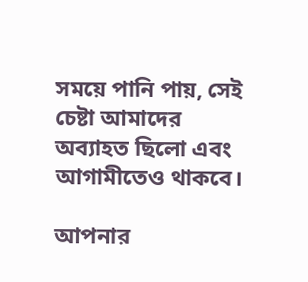সময়ে পানি পায়, সেই চেষ্টা আমাদের অব্যাহত ছিলো এবং আগামীতেও থাকবে।

আপনার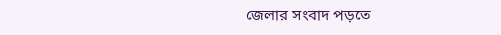জেলার সংবাদ পড়তে